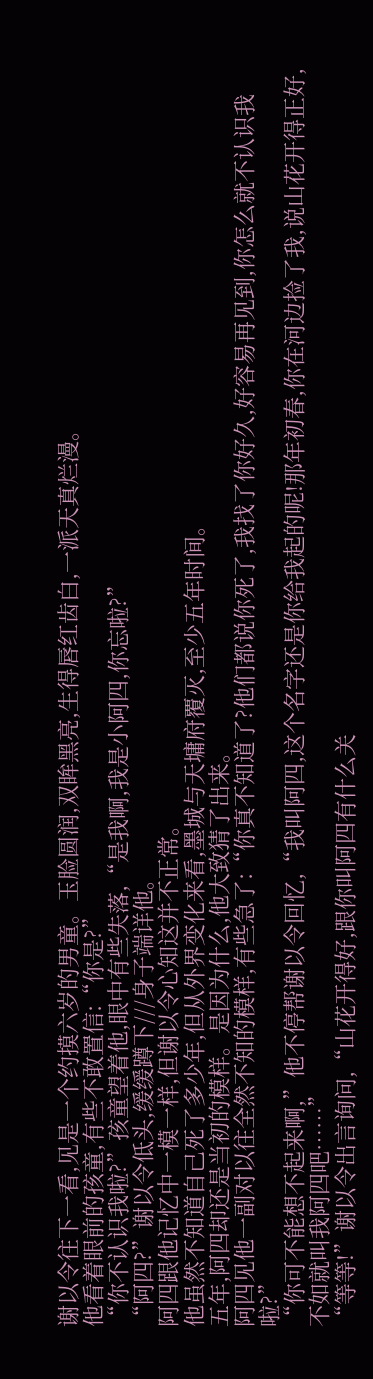谢以令往下一看,见是一个约摸六岁的男童。玉脸圆润,双眸黑亮,生得唇红齿白,一派天真烂漫。
他看着眼前的孩童,有些不敢置信:“你是?”
“你不认识我啦?”孩童望着他,眼中有些失落,“是我啊,我是小阿四,你忘啦?”
“阿四?”谢以令低头,缓缓蹲下///身子端详他。
阿四跟他记忆中一模一样,但谢以令心知这并不正常。
他虽然不知道自己死了多少年,但从外界变化来看,墨城与天墉府覆灭,至少五年时间。
五年,阿四却还是当初的模样。是因为什么,他大致猜了出来。
阿四见他一副对以往全然不知的模样,有些急了:“你真不知道了?他们都说你死了,我找了你好久,好容易再见到,你怎么就不认识我啦?”
“你可不能想不起来啊,”他不停帮谢以令回忆,“我叫阿四,这个名字还是你给我起的呢!那年初春,你在河边捡了我,说山花开得正好,不如就叫我阿四吧……”
“等等!”谢以令出言询问,“山花开得好,跟你叫阿四有什么关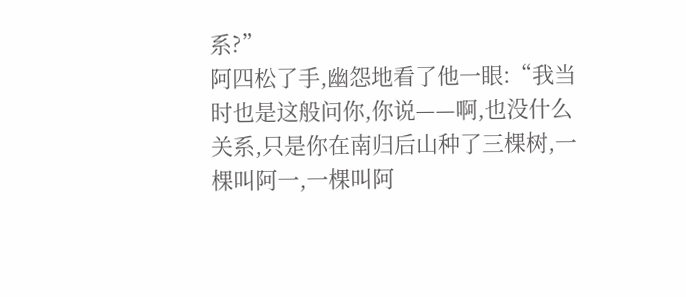系?”
阿四松了手,幽怨地看了他一眼:“我当时也是这般问你,你说——啊,也没什么关系,只是你在南归后山种了三棵树,一棵叫阿一,一棵叫阿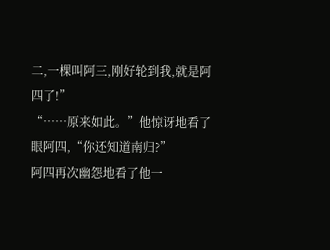二,一棵叫阿三,刚好轮到我,就是阿四了!”
“……原来如此。”他惊讶地看了眼阿四,“你还知道南归?”
阿四再次幽怨地看了他一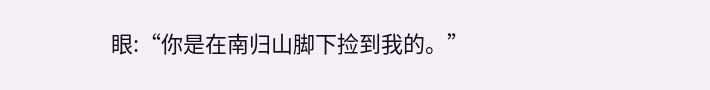眼:“你是在南归山脚下捡到我的。”